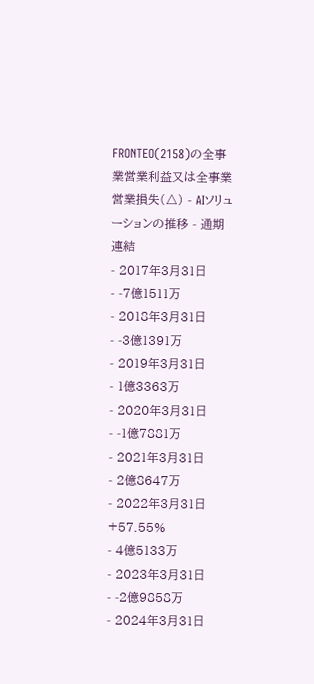FRONTEO(2158)の全事業営業利益又は全事業営業損失(△) - AIソリューションの推移 - 通期
連結
- 2017年3月31日
- -7億1511万
- 2018年3月31日
- -3億1391万
- 2019年3月31日
- 1億3363万
- 2020年3月31日
- -1億7881万
- 2021年3月31日
- 2億8647万
- 2022年3月31日 +57.55%
- 4億5133万
- 2023年3月31日
- -2億9858万
- 2024年3月31日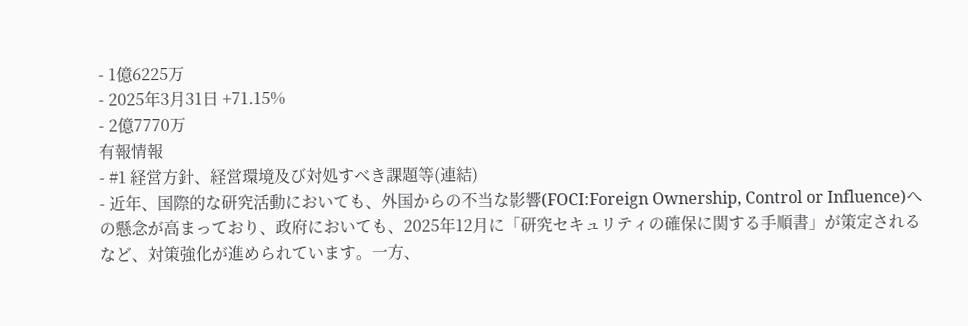- 1億6225万
- 2025年3月31日 +71.15%
- 2億7770万
有報情報
- #1 経営方針、経営環境及び対処すべき課題等(連結)
- 近年、国際的な研究活動においても、外国からの不当な影響(FOCI:Foreign Ownership, Control or Influence)への懸念が高まっており、政府においても、2025年12月に「研究セキュリティの確保に関する手順書」が策定されるなど、対策強化が進められています。一方、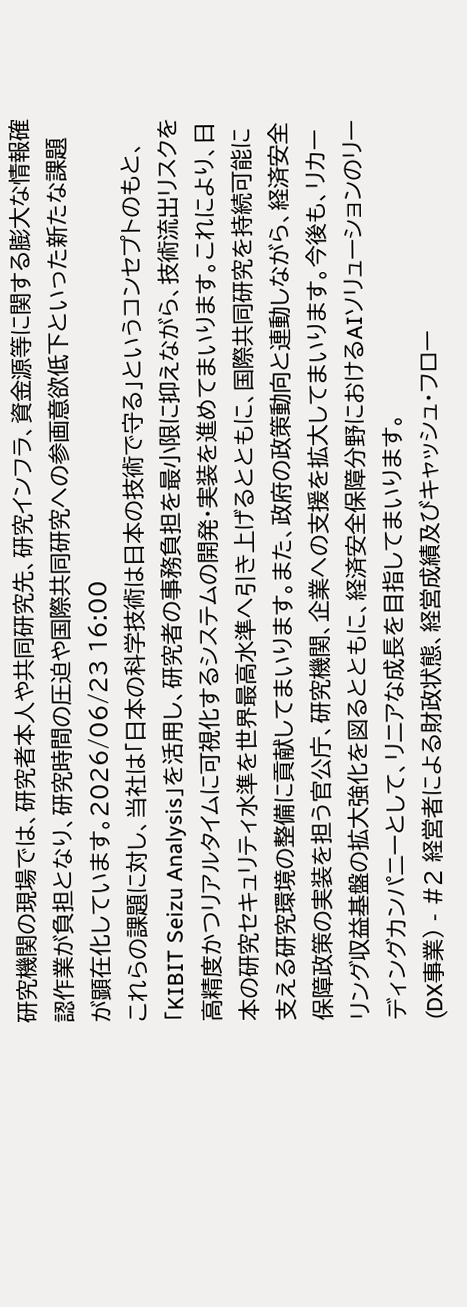研究機関の現場では、研究者本人や共同研究先、研究インフラ、資金源等に関する膨大な情報確認作業が負担となり、研究時間の圧迫や国際共同研究への参画意欲低下といった新たな課題が顕在化しています。2026/06/23 16:00
これらの課題に対し、当社は「日本の科学技術は日本の技術で守る」というコンセプトのもと、「KIBIT Seizu Analysis」を活用し、研究者の事務負担を最小限に抑えながら、技術流出リスクを高精度かつリアルタイムに可視化するシステムの開発・実装を進めてまいります。これにより、日本の研究セキュリティ水準を世界最高水準へ引き上げるとともに、国際共同研究を持続可能に支える研究環境の整備に貢献してまいります。また、政府の政策動向と連動しながら、経済安全保障政策の実装を担う官公庁、研究機関、企業への支援を拡大してまいります。今後も、リカーリング収益基盤の拡大強化を図るとともに、経済安全保障分野におけるAIソリューションのリーディングカンパニーとして、リニアな成長を目指してまいります。
(DX事業) - #2 経営者による財政状態、経営成績及びキャッシュ・フロー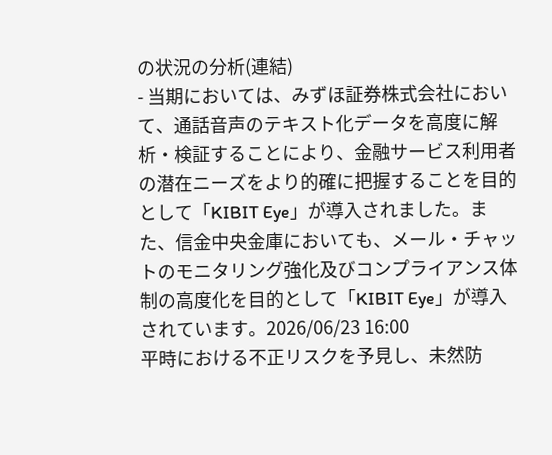の状況の分析(連結)
- 当期においては、みずほ証券株式会社において、通話音声のテキスト化データを高度に解析・検証することにより、金融サービス利用者の潜在ニーズをより的確に把握することを目的として「KIBIT Eye」が導入されました。また、信金中央金庫においても、メール・チャットのモニタリング強化及びコンプライアンス体制の高度化を目的として「KIBIT Eye」が導入されています。2026/06/23 16:00
平時における不正リスクを予見し、未然防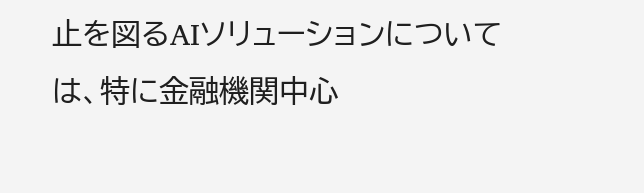止を図るAIソリューションについては、特に金融機関中心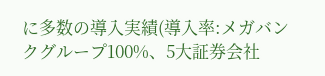に多数の導入実績(導入率:メガバンクグループ100%、5大証券会社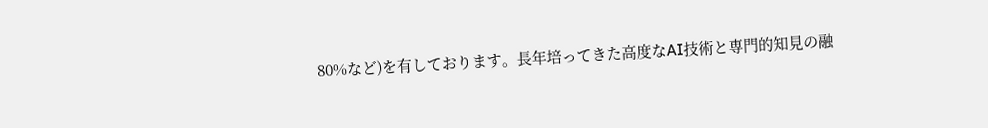80%など)を有しております。長年培ってきた高度なAI技術と専門的知見の融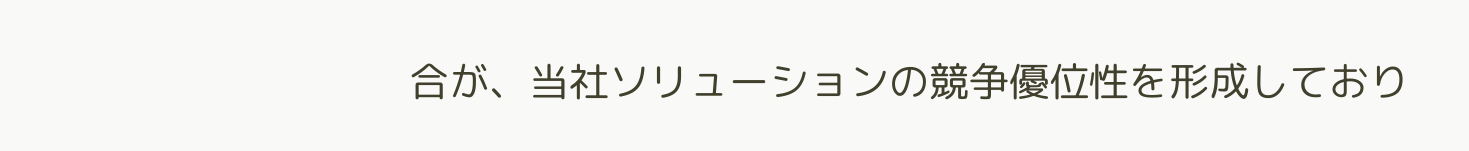合が、当社ソリューションの競争優位性を形成しており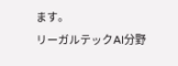ます。
リーガルテックAI分野